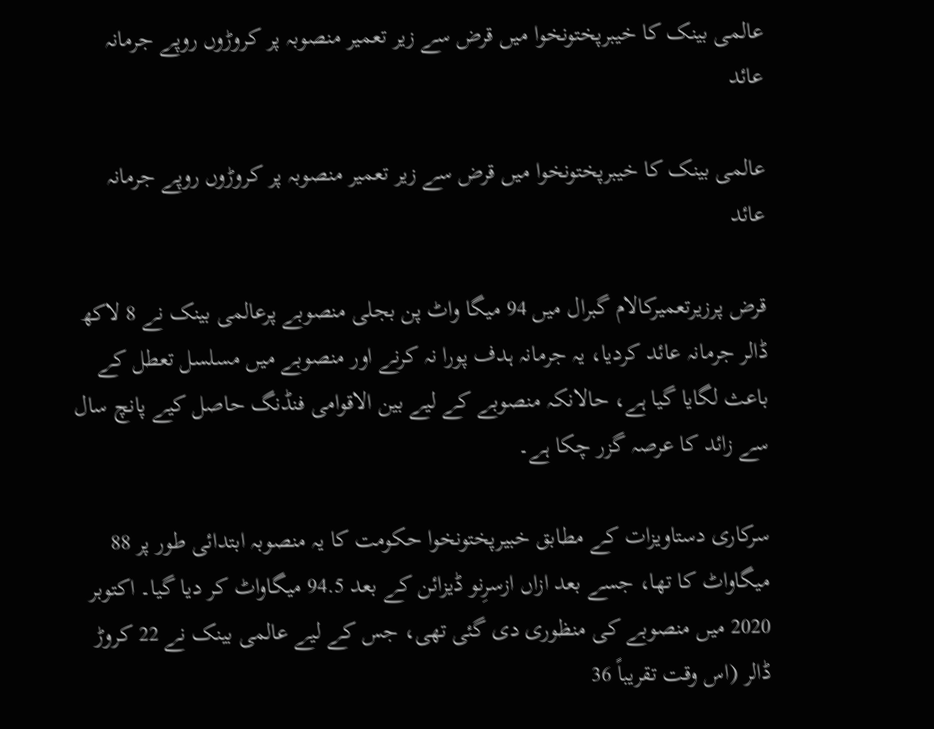عالمی بینک کا خیبرپختونخوا میں قرض سے زیر تعمیر منصوبہ پر کروڑوں روپے جرمانہ عائد

عالمی بینک کا خیبرپختونخوا میں قرض سے زیر تعمیر منصوبہ پر کروڑوں روپے جرمانہ عائد

قرض پرزیرتعمیرکالام گبرال میں 94 میگا واٹ پن بجلی منصوبے پرعالمی بینک نے 8 لاکھ ڈالر جرمانہ عائد کردیا، یہ جرمانہ ہدف پورا نہ کرنے اور منصوبے میں مسلسل تعطل کے باعث لگایا گیا ہے، حالانکہ منصوبے کے لیے بین الاقوامی فنڈنگ حاصل کیے پانچ سال سے زائد کا عرصہ گزر چکا ہے۔

سرکاری دستاویزات کے مطابق خبیرپختونخوا حکومت کا یہ منصوبہ ابتدائی طور پر 88 میگاواٹ کا تھا، جسے بعد ازاں ازسرِنو ڈیزائن کے بعد 94.5 میگاواٹ کر دیا گیا۔ اکتوبر 2020 میں منصوبے کی منظوری دی گئی تھی، جس کے لیے عالمی بینک نے 22 کروڑ ڈالر (اس وقت تقریباً 36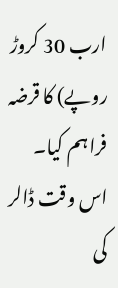ارب 30 کروڑ روپے) کا قرضہ فراہم کیا۔ اس وقت ڈالر کی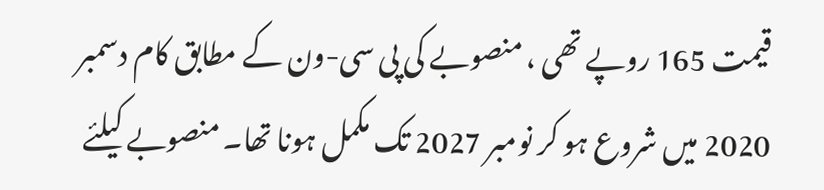قیمت 165 روپے تھی ، منصوبے کی پی سی-ون کے مطابق کام دسمبر 2020 میں شروع ہو کر نومبر 2027 تک مکمل ہونا تھا۔ منصوبے کیلئے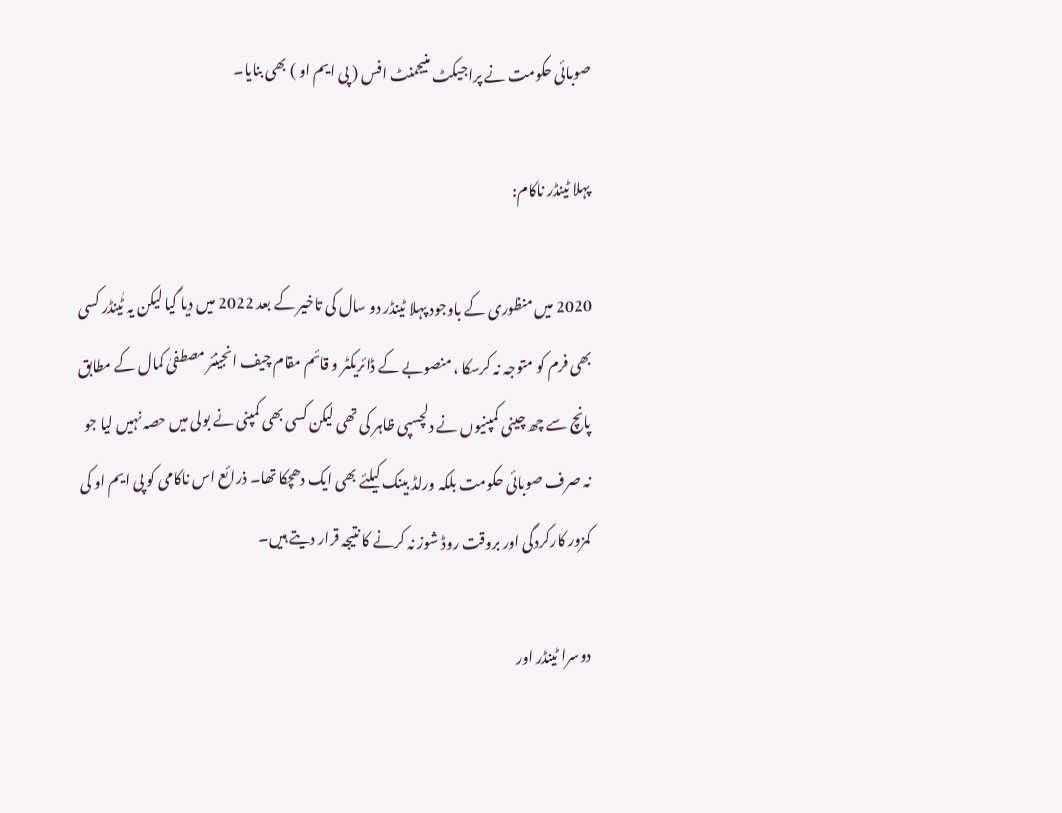صوبائی حکومت نے پراجیکٹ منیجمنٹ افس ( پی ایم او ) بھی بنایا۔

پہلا ٹینڈر ناکام:

2020 میں منظوری کے باوجود پہلا ٹینڈر دو سال کی تاخیر کے بعد 2022 میں دیا گیا لیکن یہ ٹٰینڈر کسی بھی فرم کو متوجہ نہ کرسکا ، منصوبے کے ڈائریکٹر و قائم مقام چیف انجینئر مصطفیٰ کمال کے مطابق پانچ سے چھ چینی کمپنیوں نے دلچسپی ظاہر کی تھی لیکن کسی بھی کمپنی نے بولی میں حصہ نہیں لیا جو نہ صرف صوبائی حکومت بلکہ ورلڈ بینک کیلئے بھی ایک دھچکا تھا۔ ذرائع اس ناکامی کو پی ایم او کی کمزور کارکردگی اور بروقت روڈ شوز نہ کرنے کا نتیجہ قرار دیتے ہیں۔

دوسرا ٹینڈر اور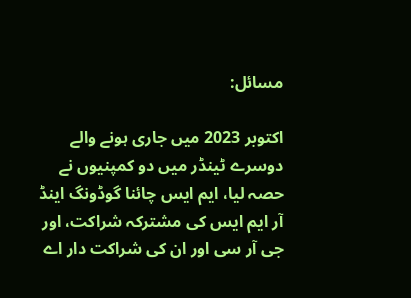مسائل:

اکتوبر 2023 میں جاری ہونے والے دوسرے ٹینڈر میں دو کمپنیوں نے حصہ لیا، ایم ایس چائنا گوڈونگ اینڈ آر ایم ایس کی مشترکہ شراکت، اور جی آر سی اور ان کی شراکت دار اے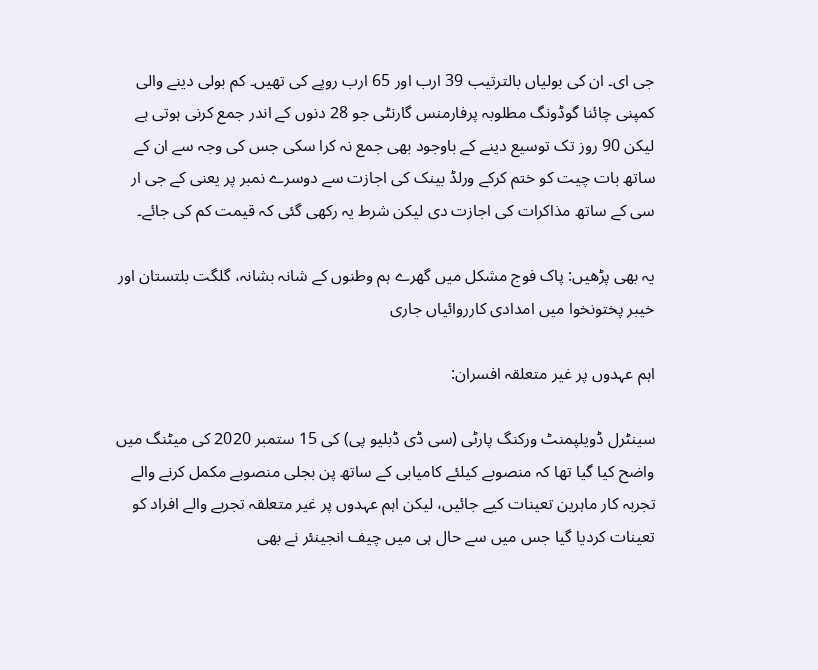جی ای۔ ان کی بولیاں بالترتیب 39 ارب اور 65 ارب روپے کی تھیں۔ کم بولی دینے والی کمپنی چائنا گوڈونگ مطلوبہ پرفارمنس گارنٹی جو 28 دنوں کے اندر جمع کرنی ہوتی ہے لیکن 90 روز تک توسیع دینے کے باوجود بھی جمع نہ کرا سکی جس کی وجہ سے ان کے ساتھ بات چیت کو ختم کرکے ورلڈ بینک کی اجازت سے دوسرے نمبر پر یعنی کے جی ار سی کے ساتھ مذاکرات کی اجازت دی لیکن شرط یہ رکھی گئی کہ قیمت کم کی جائے۔

یہ بھی پڑھیں: پاک فوج مشکل میں گھرے ہم وطنوں کے شانہ بشانہ، گلگت بلتستان اور خیبر پختونخوا میں امدادی کارروائیاں جاری

اہم عہدوں پر غیر متعلقہ افسران:

سینٹرل ڈویلپمنٹ ورکنگ پارٹی (سی ڈی ڈبلیو پی) کی 15 ستمبر 2020 کی میٹنگ میں واضح کیا گیا تھا کہ منصوبے کیلئے کامیابی کے ساتھ پن بجلی منصوبے مکمل کرنے والے تجربہ کار ماہرین تعینات کیے جائیں، لیکن اہم عہدوں پر غیر متعلقہ تجربے والے افراد کو تعینات کردیا گیا جس میں سے حال ہی میں چیف انجینئر نے بھی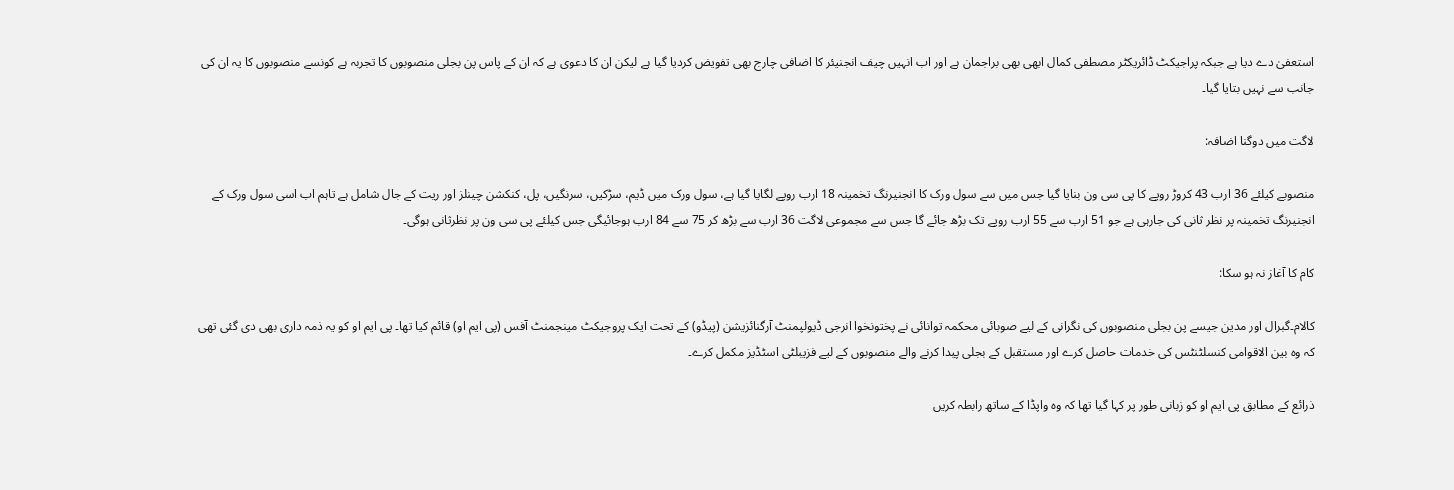استعفیٰ دے دیا ہے جبکہ پراجیکٹ ڈائریکٹر مصطفی کمال ابھی بھی براجمان ہے اور اب انہیں چیف انجنیئر کا اضافی چارج بھی تفویض کردیا گیا ہے لیکن ان کا دعوی ہے کہ ان کے پاس پن بجلی منصوبوں کا تجربہ ہے کونسے منصوبوں کا یہ ان کی جانب سے نہیں بتایا گیا۔

لاگت میں دوگنا اضافہ:

منصوبے کیلئے 36 ارب 43 کروڑ روپے کا پی سی ون بنایا گیا جس میں سے سول ورک کا انجنیرنگ تخمینہ 18 ارب روپے لگایا گیا ہے، سول ورک میں ڈیم، سڑکیں، سرنگیں، پل، کنکشن چینلز اور ریت کے جال شامل ہے تاہم اب اسی سول ورک کے انجنیرنگ تخمینہ پر نظر ثانی کی جارہی ہے جو 51 ارب سے 55 ارب روپے تک بڑھ جائے گا جس سے مجموعی لاگت 36 ارب سے بڑھ کر 75 سے 84 ارب ہوجائیگی جس کیلئے پی سی ون پر نظرثانی ہوگی۔

کام کا آغاز نہ ہو سکا:

کالام۔گبرال اور مدین جیسے پن بجلی منصوبوں کی نگرانی کے لیے صوبائی محکمہ توانائی نے پختونخوا انرجی ڈیولپمنٹ آرگنائزیشن (پیڈو) کے تحت ایک پروجیکٹ مینجمنٹ آفس (پی ایم او) قائم کیا تھا۔ پی ایم او کو یہ ذمہ داری بھی دی گئی تھی کہ وہ بین الاقوامی کنسلٹنٹس کی خدمات حاصل کرے اور مستقبل کے بجلی پیدا کرنے والے منصوبوں کے لیے فزیبلٹی اسٹڈیز مکمل کرے۔

ذرائع کے مطابق پی ایم او کو زبانی طور پر کہا گیا تھا کہ وہ واپڈا کے ساتھ رابطہ کریں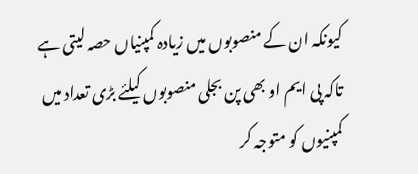کیونکہ ان کے منصوبوں میں زیادہ کمپنیاں حصہ لیتی ہے تاکہ پی ایم او بھی پن بجلی منصوبوں کیلئے بڑی تعداد میں کمپنیوں کو متوجہ کر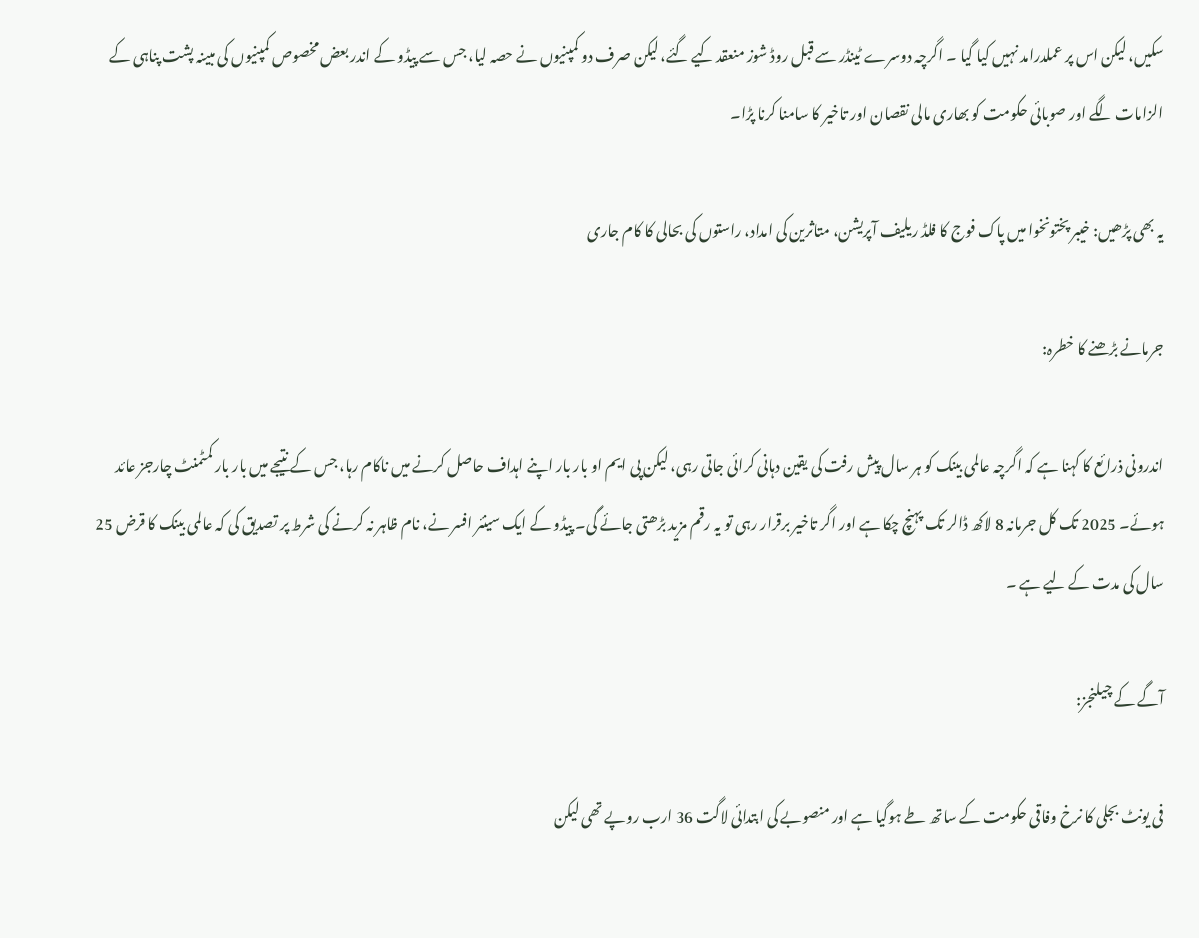سکیں، لیکن اس پر عملدرامد نہیں کیا گیا ۔ اگرچہ دوسرے ٹینڈر سے قبل روڈ شوز منعقد کیے گئے، لیکن صرف دو کمپنیوں نے حصہ لیا، جس سے پیڈو کے اندر بعض مخصوص کمپنیوں کی مبینہ پشت پناہی کے الزامات لگے اور صوبائی حکومت کو بھاری مالی نقصان اور تاخیر کا سامنا کرنا پڑا۔

یہ بھی پڑھیں: خیبر پختونخوا میں پاک فوج کا فلڈ ریلیف آپریشن، متاثرین کی امداد، راستوں کی بحالی کا کام جاری

جرمانے بڑھنے کا خطرہ:

اندرونی ذرائع کا کہنا ہے کہ اگرچہ عالمی بینک کو ہر سال پیش رفت کی یقین دہانی کرائی جاتی رہی، لیکن پی ایم او بار بار اپنے اہداف حاصل کرنے میں ناکام رہا، جس کے نتیجے میں بار بار کمٹمنٹ چارجز عائد ہوئے۔ 2025 تک کل جرمانہ 8 لاکھ ڈالر تک پہنچ چکا ہے اور اگر تاخیر برقرار رہی تو یہ رقم مزید بڑھتی جائے گی۔ پیڈو کے ایک سینئر افسر نے، نام ظاہر نہ کرنے کی شرط پر تصدیق کی کہ عالمی بینک کا قرض 25 سال کی مدت کے لیے ہے ۔

آگے کے چیلنجز:

فی یونٹ بجلی کا نرخ وفاقی حکومت کے ساتھ طے ہوگیا ہے اور منصوبے کی ابتدائی لاگت 36 ارب روپے تھی لیکن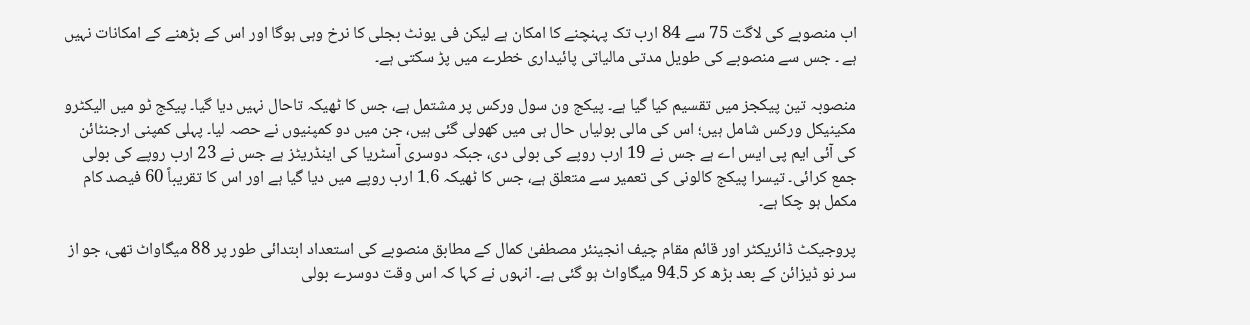اب منصوبے کی لاگت 75 سے 84 ارب تک پہنچنے کا امکان ہے لیکن فی یونٹ بجلی کا نرخ وہی ہوگا اور اس کے بڑھنے کے امکانات نہیں ہے ۔ جس سے منصوبے کی طویل مدتی مالیاتی پائیداری خطرے میں پڑ سکتی ہے۔

منصوبہ تین پیکجز میں تقسیم کیا گیا ہے۔ پیکج ون سول ورکس پر مشتمل ہے، جس کا ٹھیکہ تاحال نہیں دیا گیا۔ پیکج ٹو میں الیکٹرو مکینیکل ورکس شامل ہیں؛ اس کی مالی بولیاں حال ہی میں کھولی گئی ہیں، جن میں دو کمپنیوں نے حصہ لیا۔ پہلی کمپنی ارجنٹائن کی آئی ایم پی ایس اے ہے جس نے 19 ارب روپے کی بولی دی، جبکہ دوسری آسٹریا کی اینڈریٹز ہے جس نے 23 ارب روپے کی بولی جمع کرائی۔ تیسرا پیکج کالونی کی تعمیر سے متعلق ہے، جس کا ٹھیکہ 1.6 ارب روپے میں دیا گیا ہے اور اس کا تقریباً 60 فیصد کام مکمل ہو چکا ہے۔

پروجیکٹ ڈائریکٹر اور قائم مقام چیف انجینئر مصطفیٰ کمال کے مطابق منصوبے کی استعداد ابتدائی طور پر 88 میگاواٹ تھی، جو از سر نو ڈیزائن کے بعد بڑھ کر 94.5 میگاواٹ ہو گئی ہے۔ انہوں نے کہا کہ اس وقت دوسرے بولی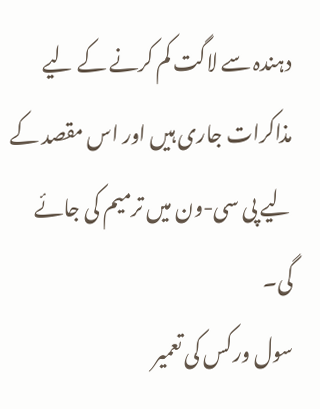دہندہ سے لاگت کم کرنے کے لیے مذاکرات جاری ہیں اور اس مقصد کے لیے پی سی-ون میں ترمیم کی جائے گی۔
سول ورکس کی تعمیر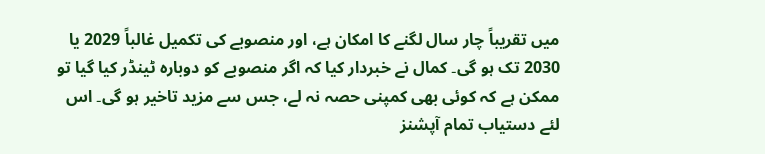میں تقریباً چار سال لگنے کا امکان ہے، اور منصوبے کی تکمیل غالباً 2029 یا 2030 تک ہو گی۔ کمال نے خبردار کیا کہ اگر منصوبے کو دوبارہ ٹینڈر کیا گیا تو ممکن ہے کہ کوئی بھی کمپنی حصہ نہ لے، جس سے مزید تاخیر ہو گی۔ اس لئے دستیاب تمام آپشنز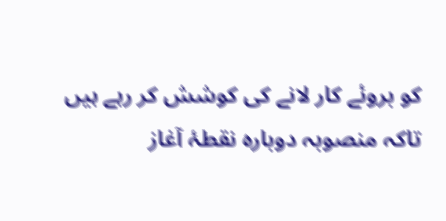کو بروئے کار لانے کی کوشش کر رہے ہیں تاکہ منصوبہ دوبارہ نقطۂ آغاز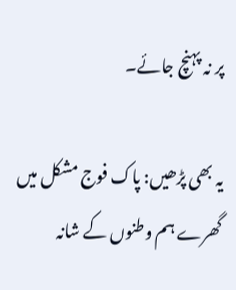پر نہ پہنچ جائے۔

یہ بھی پڑھیں: پاک فوج مشکل میں گھرے ہم وطنوں کے شانہ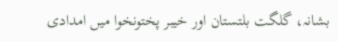بشانہ، گلگت بلتستان اور خیبر پختونخوا میں امدادی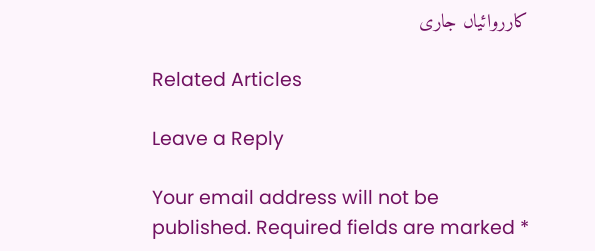کارروائیاں جاری

Related Articles

Leave a Reply

Your email address will not be published. Required fields are marked *